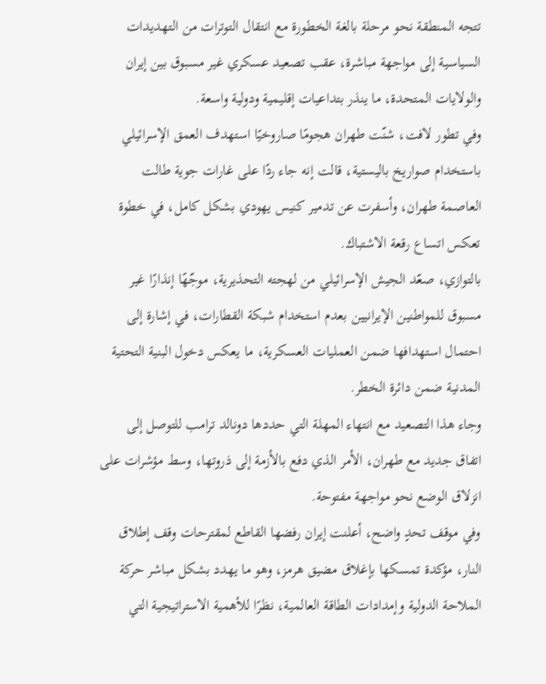تتجه المنطقة نحو مرحلة بالغة الخطورة مع انتقال التوترات من التهديدات السياسية إلى مواجهة مباشرة، عقب تصعيد عسكري غير مسبوق بين إيران والولايات المتحدة، ما ينذر بتداعيات إقليمية ودولية واسعة.
وفي تطور لافت، شنّت طهران هجومًا صاروخيًا استهدف العمق الإسرائيلي باستخدام صواريخ باليستية، قالت إنه جاء ردًا على غارات جوية طالت العاصمة طهران، وأسفرت عن تدمير كنيس يهودي بشكل كامل، في خطوة تعكس اتساع رقعة الاشتباك.
بالتوازي، صعّد الجيش الإسرائيلي من لهجته التحذيرية، موجّهًا إنذارًا غير مسبوق للمواطنين الإيرانيين بعدم استخدام شبكة القطارات، في إشارة إلى احتمال استهدافها ضمن العمليات العسكرية، ما يعكس دخول البنية التحتية المدنية ضمن دائرة الخطر.
وجاء هذا التصعيد مع انتهاء المهلة التي حددها دونالد ترامب للتوصل إلى اتفاق جديد مع طهران، الأمر الذي دفع بالأزمة إلى ذروتها، وسط مؤشرات على انزلاق الوضع نحو مواجهة مفتوحة.
وفي موقف تحدٍ واضح، أعلنت إيران رفضها القاطع لمقترحات وقف إطلاق النار، مؤكدة تمسكها بإغلاق مضيق هرمز، وهو ما يهدد بشكل مباشر حركة الملاحة الدولية وإمدادات الطاقة العالمية، نظرًا للأهمية الاستراتيجية التي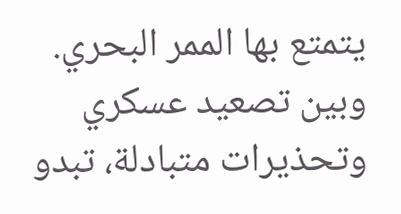يتمتع بها الممر البحري.
وبين تصعيد عسكري وتحذيرات متبادلة، تبدو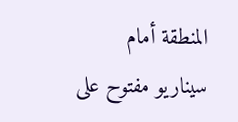المنطقة أمام سيناريو مفتوح على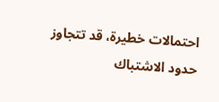احتمالات خطيرة، قد تتجاوز حدود الاشتباك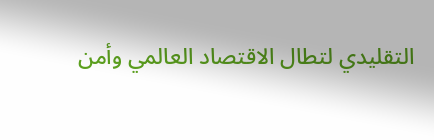التقليدي لتطال الاقتصاد العالمي وأمن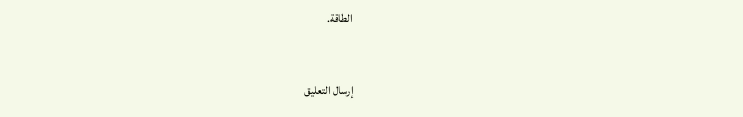الطاقة.



إرسال التعليق